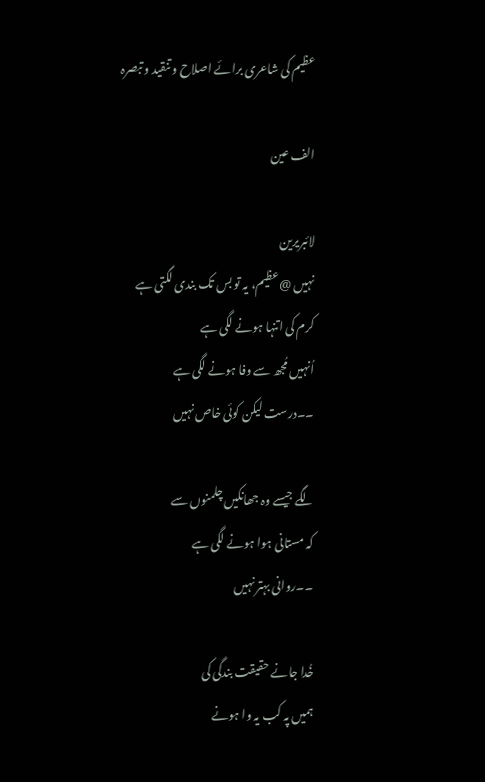عظیم کی شاعری برائے اصلاح و تنقید و تبصرہ

الف عین

لائبریرین
نہیں @عظیم، یہ تو بس تک بندی لگتی ہے
کرم کی اتنہا ہونے لگی ہے
اُنہیں مُجھ سے وفا ہونے لگی ہے
۔۔درست لیکن کوئی خاص نہیں

لگے جیسے وہ جھانکیں چلمنوں سے
کہ مستانی ہوا ہونے لگی ہے
۔۔روانی بہتر نہیں

خُدا جانے حقیقت بندگی کی
ہمیں پہ کب یہ وا ہونے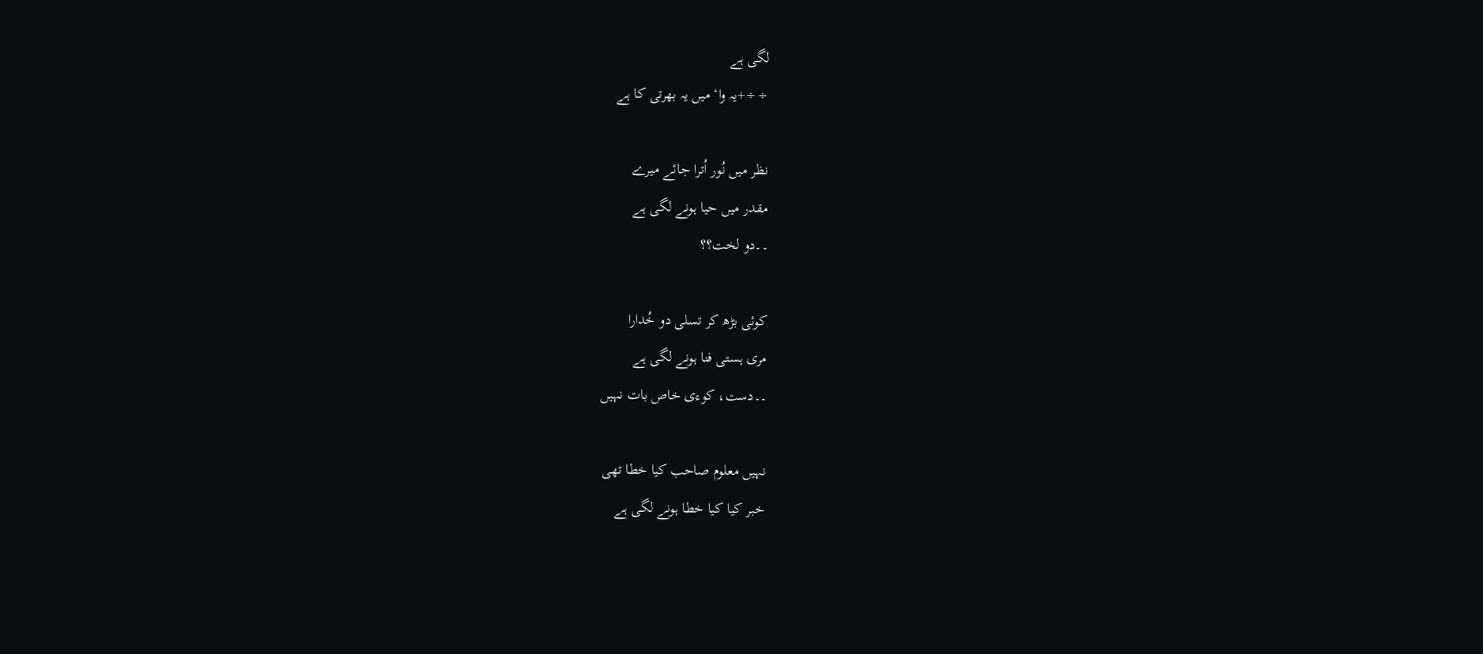لگی ہے
÷÷+یہ وا‘ میں یہ بھرتی کا ہے

نظر میں نُور اُترا جائے میرے
مقدر میں حیا ہونے لگی ہے
۔۔دو لخت؟؟

کوئی بڑھ کر تسلی دو خُدارا
مری ہستی فنا ہونے لگی ہے
۔۔دست، کوءی خاص بات نہیں

نہیں معلوم صاحب کیا خطا تھی
خبر کیا کیا خطا ہونے لگی ہے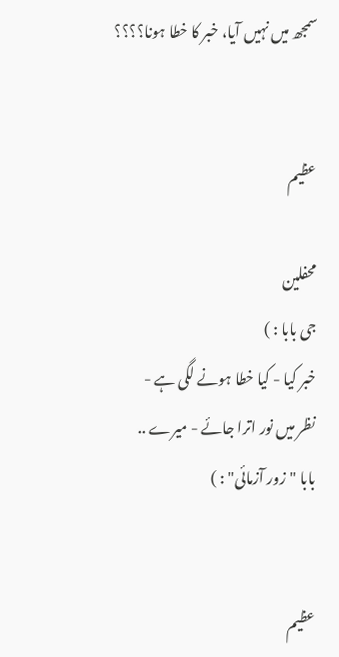سمجھ میں نہیں آیا، خبر کا خطا ہونا؟؟؟؟


عظیم

محفلین
جی بابا : )
خبر کیا - کیا خطا ہونے لگی ہے -
نظر میں نور اترا جائے - میرے ..
بابا "زور آزمائی" : )


عظیم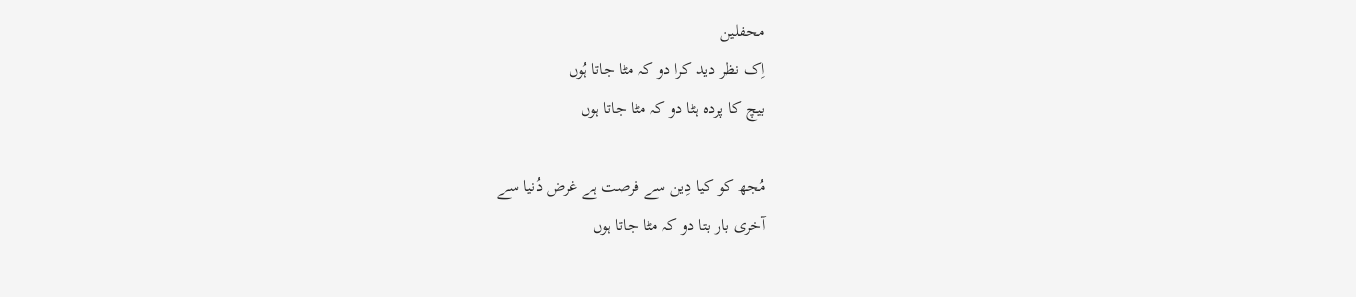محفلین
اِک نظر دید کرا دو کہ مٹا جاتا ہُوں
بیچ کا پردہ ہٹا دو کہ مٹا جاتا ہوں

مُجھ کو کیا دِین سے فرصت ہے غرض دُنیا سے
آخری بار بتا دو کہ مٹا جاتا ہوں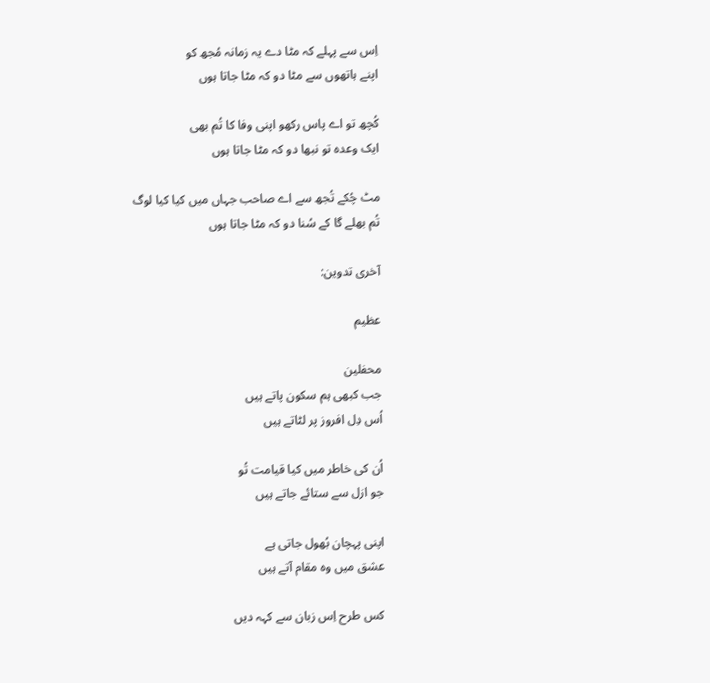اِس سے پہلے کہ مٹا دے یہ زمانہ مُجھ کو
اپنے ہاتھوں سے مٹا دو کہ مٹا جاتا ہوں

کُچھ تو اے پاس رکھو اپنی وفا کا تُم بھی
ایک وعدہ تو نبھا دو کہ مٹا جاتا ہوں

مٹ چُکے تُجھ سے اے صاحب جہاں میں کیا کیا لوگ
تُم بھلے گا کے سُنا دو کہ مٹا جاتا ہوں

آخری تدوین:

عظیم

محفلین
جب کبھی ہم سکون پاتے ہیں
اُس دِل افروز پر لٹاتے ہیں

اُن کی خاطر میں کیا قیامت تُو
جو ازل سے ستائے جاتے ہیں

اپنی پہچان بُھول جاتی ہے
عشق میں وہ مقام آتے ہیں

کس طرح اِس زبان سے کہہ دیں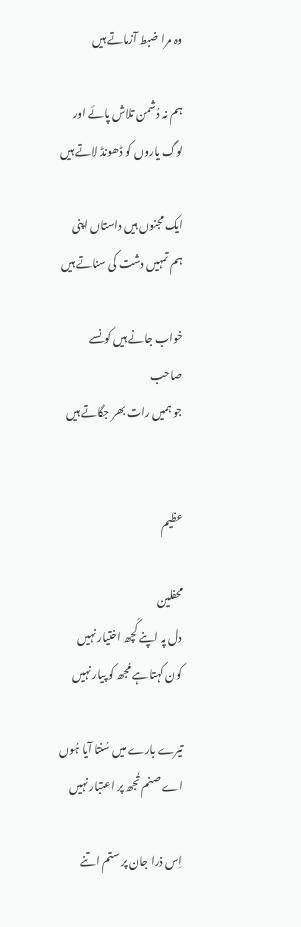وہ مرا ضبط آزماتے ہیں

ہم نہ دُشمن تلاش پائے اور
لوگ یاروں کو ڈھونڈ لاتے ہیں

ایک مجنوں ہیں داستاں اپنی
ہم تمہیں دشت کی سناتے ہیں

خواب جانے ہیں کونسے صاحب
جو ہمیں رات بھر جگاتے ہیں


عظیم

محفلین
دل پہ اپنے کُچھ اختیار نہیں
کون کہتا ہے مُجھ کو پیار نہیں

تیرے بارے میں سُنتا آیا ہُوں
اے صنم تُجھ پر اعتبار نہیں

اِس ذرا جان پر ستم اتنے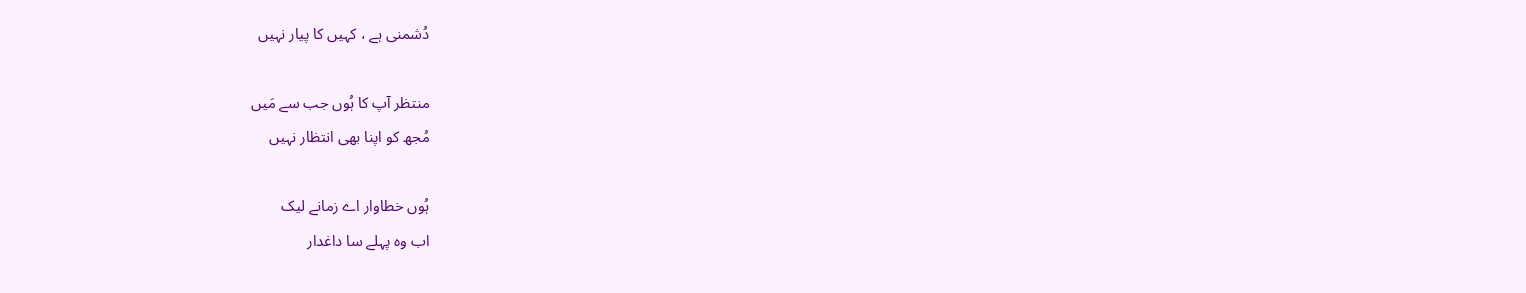دُشمنی ہے ، کہیں کا پیار نہیں

منتظر آپ کا ہُوں جب سے مَیں
مُجھ کو اپنا بھی انتظار نہیں

ہُوں خطاوار اے زمانے لیک
اب وہ پہلے سا داغدار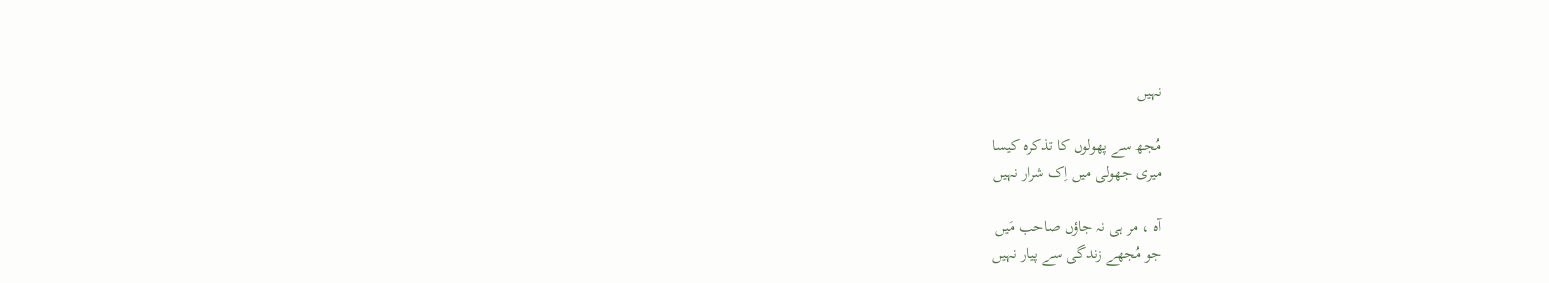نہیں

مُجھ سے پھولوں کا تذکرہ کیسا
میری جھولی میں اِک شرار نہیں

آہ ، مر ہی نہ جاؤں صاحب مَیں
جو مُجھے زندگی سے پیار نہیں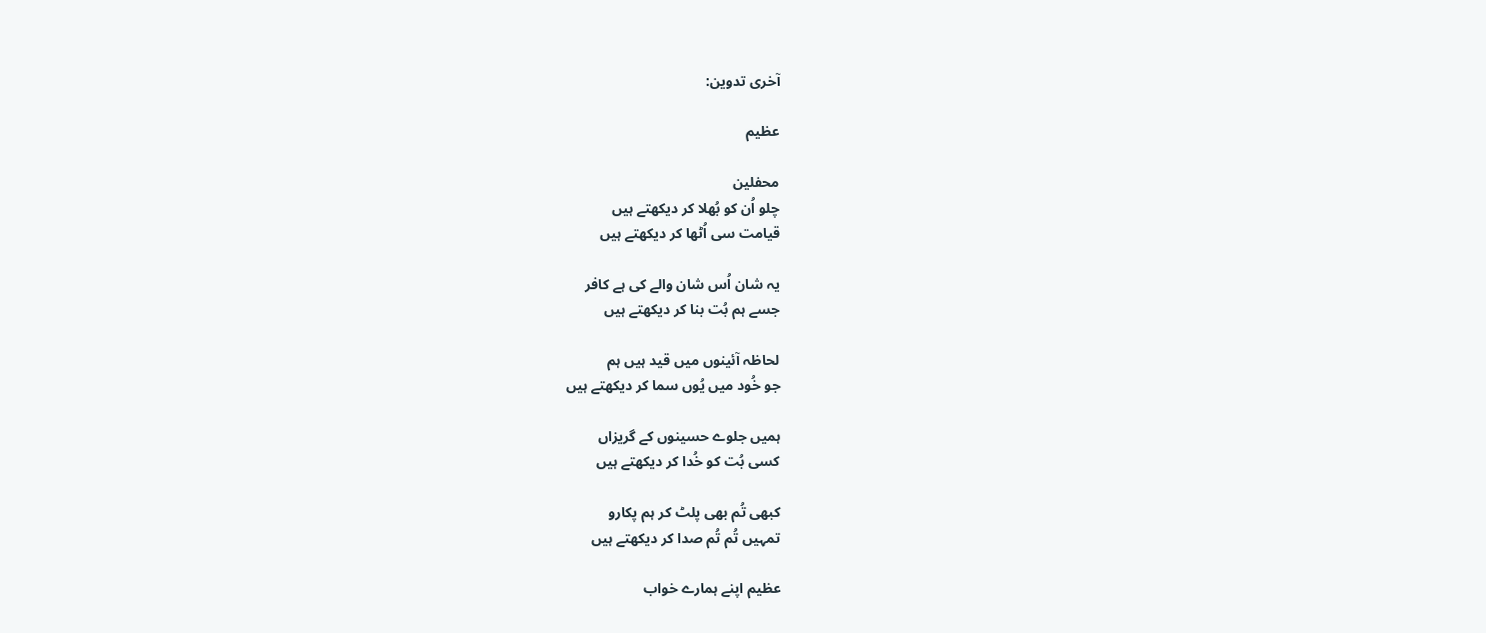آخری تدوین:

عظیم

محفلین
چلو اُن کو بُھلا کر دیکھتے ہیں
قیامت سی اُٹھا کر دیکھتے ہیں

یہ شان اُس شان والے کی ہے کافر
جسے ہم بُت بنا کر دیکھتے ہیں

لحاظہ آئینوں میں قید ہیں ہم
جو خُود میں یُوں سما کر دیکھتے ہیں

ہمیں جلوے حسینوں کے گریزاں
کسی بُت کو خُدا کر دیکھتے ہیں

کبھی تُم بھی پلٹ کر ہم پکارو
تمہیں تُم تُم صدا کر دیکھتے ہیں

عظیم اپنے ہمارے خواب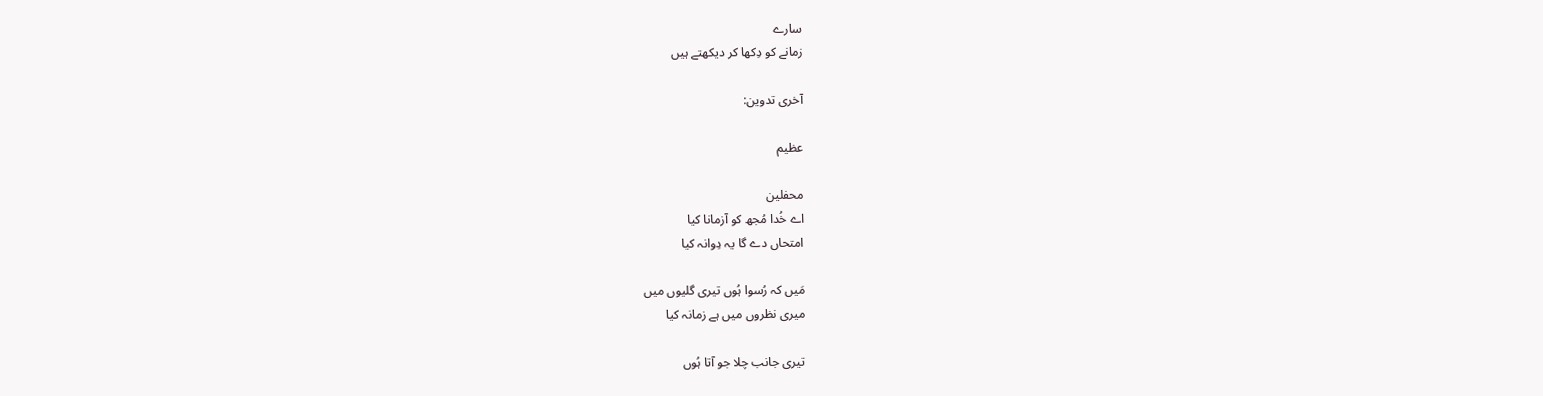سارے
زمانے کو دِکھا کر دیکھتے ہیں

آخری تدوین:

عظیم

محفلین
اے خُدا مُجھ کو آزمانا کیا
امتحاں دے گا یہ دِوانہ کیا

مَیں کہ رُسوا ہُوں تیری گلیوں میں
میری نظروں میں ہے زمانہ کیا

تیری جانب چلا جو آتا ہُوں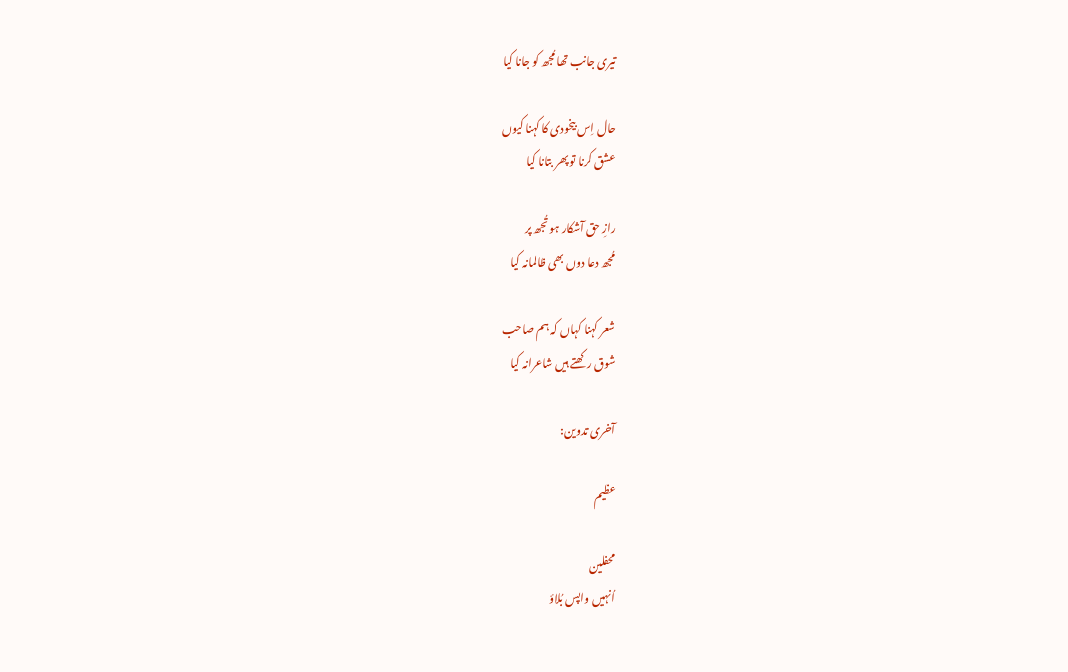تیری جانب تھا مُجھ کو جانا کیا

حال اِس بیخودی کا کہنا کیوں
عشق کرنا تو پھر بتانا کیا

رازِ حق آشکار ہو تُجھ پر
مُجھ دعا دوں بھی ظالمانہ کیا

شعر کہنا کہاں کہ ہم صاحب
شوق رکھتے ہیں شاعرانہ کیا

آخری تدوین:

عظیم

محفلین
اُنہیں واپس بُلاؤ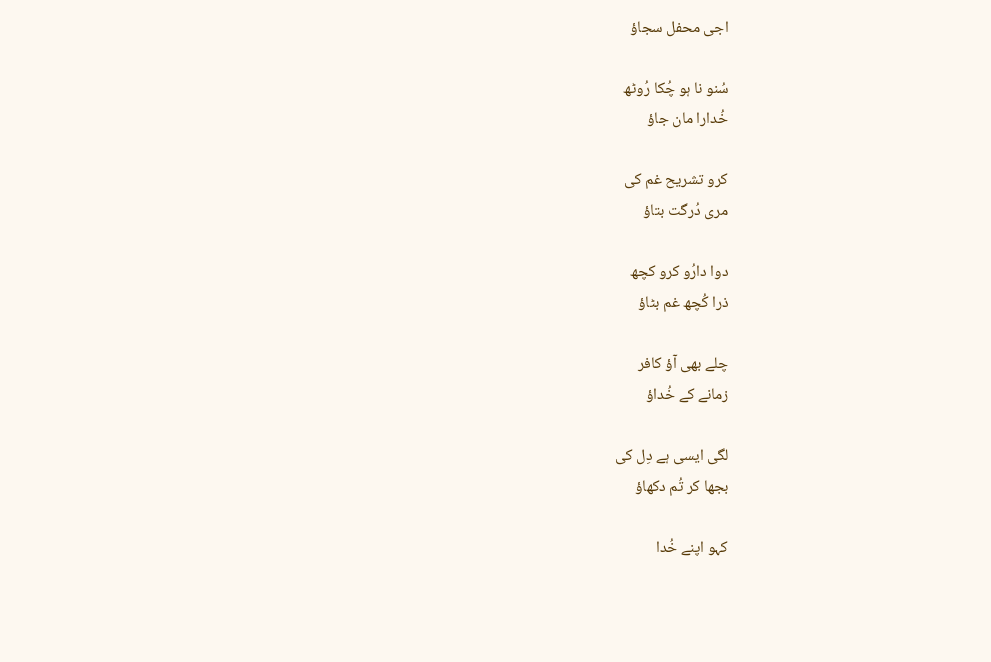اجی محفل سجاؤ

سُنو نا ہو چُکا رُوٹھ
خُدارا مان جاؤ

کرو تشریح غم کی
مری دُرگت بتاؤ

دوا دارُو کرو کچھ
ذرا کُچھ غم بٹاؤ

چلے بھی آؤ کافر
زمانے کے خُداؤ

لگی ایسی ہے دِل کی
بجھا کر تُم دکھاؤ

کہو اپنے خُدا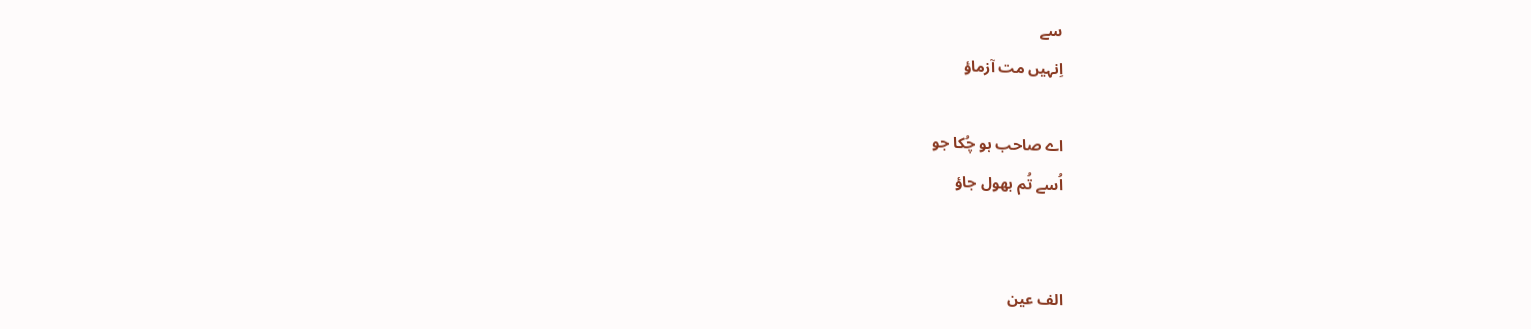سے
اِنہیں مت آزماؤ

اے صاحب ہو چُکا جو
اُسے تُم بھول جاؤ


الف عین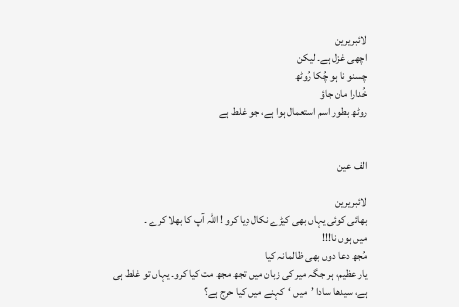لائبریرین
اچھی غزل ہے۔ لیکن
چسنو نا ہو چُکا رُوٹھ
خُدارا مان جاؤ
روٹھ بطور اسم استعمال ہوا ہے، جو غلط ہے


الف عین

لائبریرین
بھائی کوئی یہاں بھی کیڑے نکال دِیا کرو ! اللہ آپ کا بھلا کرے ۔
میں ہوں نا!!!
مُجھ دعا دوں بھی ظالمانہ کیا
یار عظیم، ہر جگہ میر کی زبان میں تجھ مجھ مت کیا کرو۔ یہاں تو غلط ہی ہے، سیدھا سادا ’میں ‘کہنے میں کیا حرج ہے؟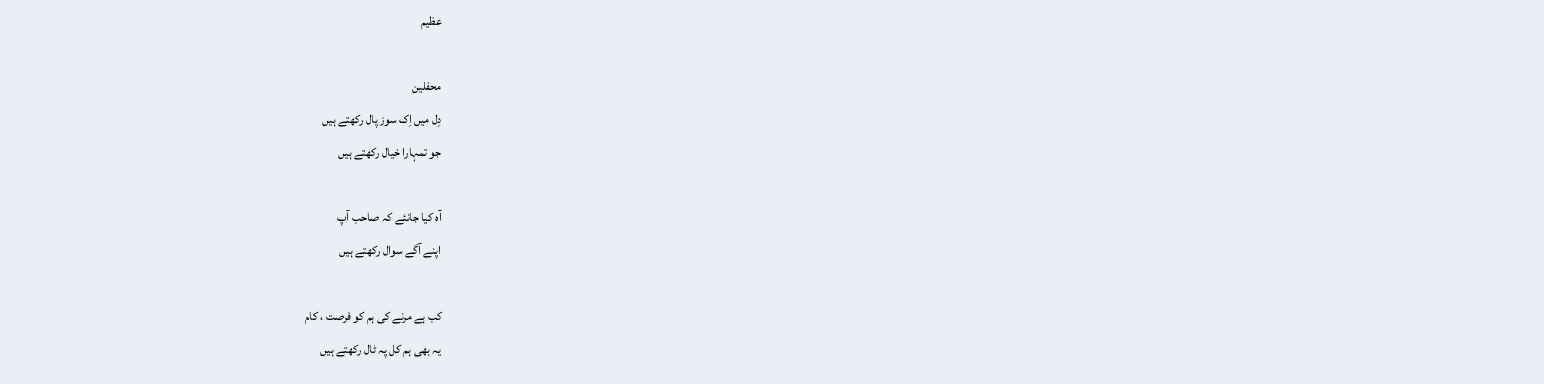عظیم

محفلین
دِل میں اِک سوز پال رکھتے ہیں
جو تمہارا خیال رکھتے ہیں

آہ کیا جانئے کہ صاحب آپ
اپنے آگے سوال رکھتے ہیں

کب ہے مرنے کی ہم کو فرصت ، کام
یہ بھی ہم کل پہ ٹال رکھتے ہیں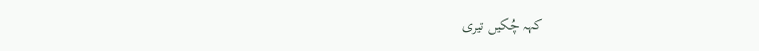کہہ چُکیں تیری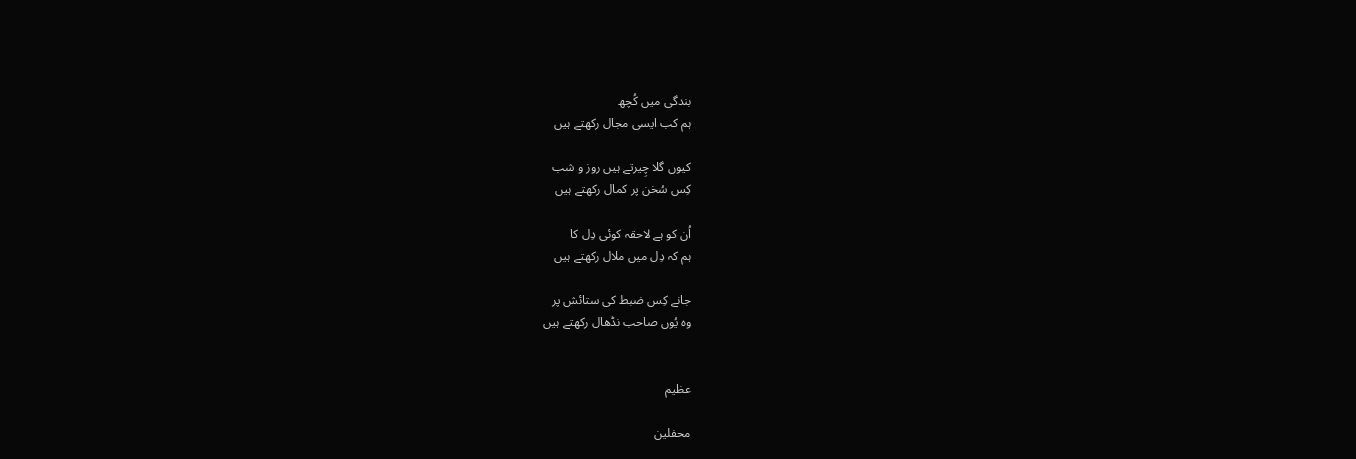بندگی میں کُچھ
ہم کب ایسی مجال رکھتے ہیں

کیوں گلا چِیرتے ہیں روز و شب
کِس سُخن پر کمال رکھتے ہیں

اُن کو ہے لاحقہ کوئی دِل کا
ہم کہ دِل میں ملال رکھتے ہیں

جانے کِس ضبط کی ستائش پر
وہ یُوں صاحب نڈھال رکھتے ہیں


عظیم

محفلین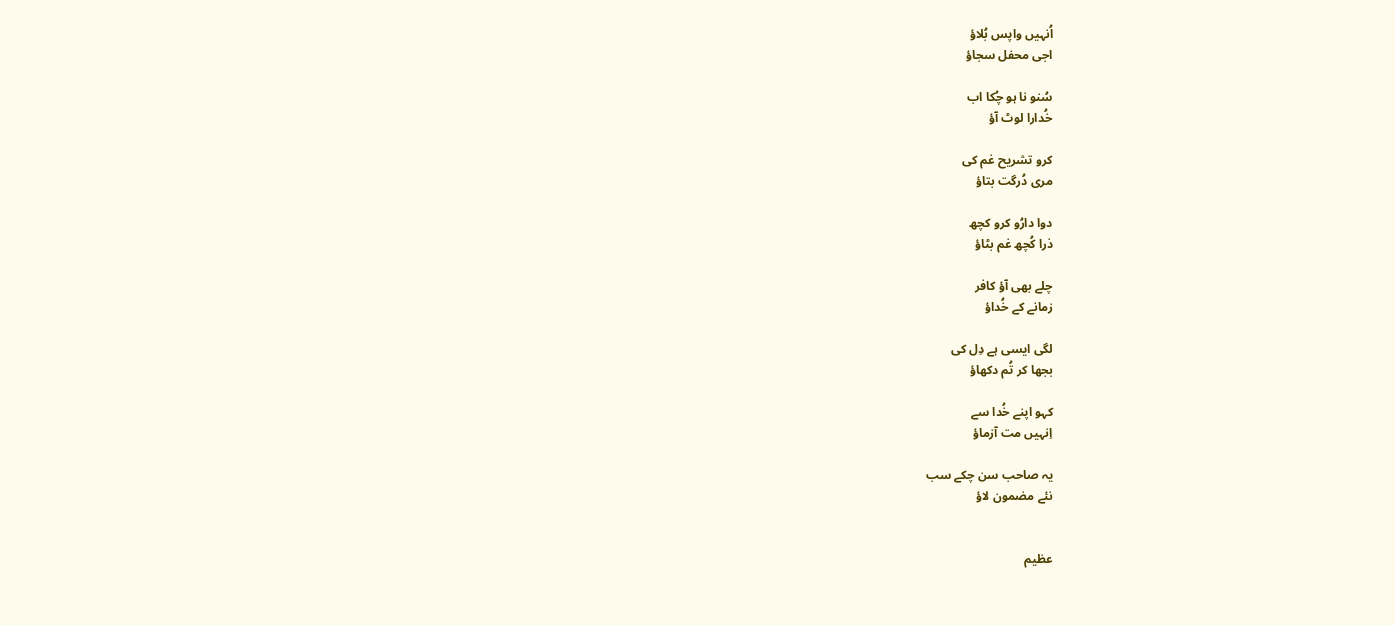اُنہیں واپس بُلاؤ
اجی محفل سجاؤ

سُنو نا ہو چُکا اب
خُدارا لوٹ آؤ

کرو تشریح غم کی
مری دُرگت بتاؤ

دوا دارُو کرو کچھ
ذرا کُچھ غم بٹاؤ

چلے بھی آؤ کافر
زمانے کے خُداؤ

لگی ایسی ہے دِل کی
بجھا کر تُم دکھاؤ

کہو اپنے خُدا سے
اِنہیں مت آزماؤ

یہ صاحب سن چکے سب
نئے مضمون لاؤ


عظیم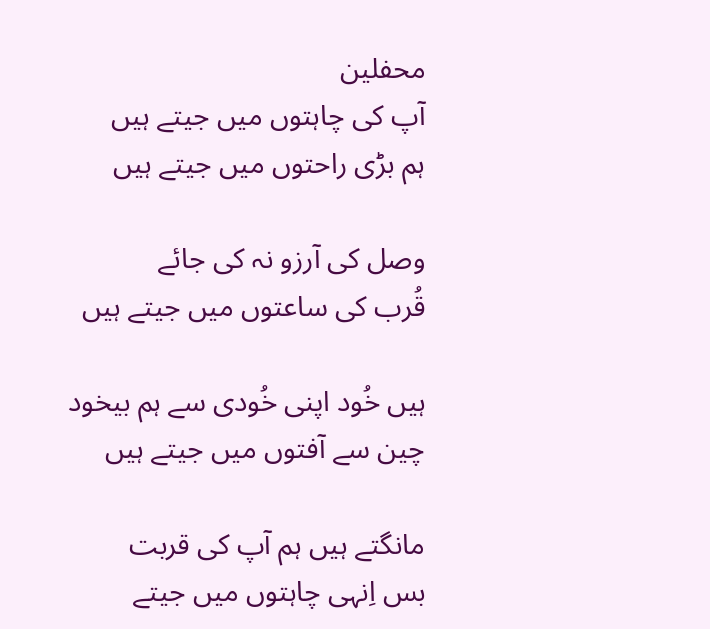محفلین
آپ کی چاہتوں میں جیتے ہیں
ہم بڑی راحتوں میں جیتے ہیں

وصل کی آرزو نہ کی جائے
قُرب کی ساعتوں میں جیتے ہیں

ہیں خُود اپنی خُودی سے ہم بیخود
چین سے آفتوں میں جیتے ہیں

مانگتے ہیں ہم آپ کی قربت
بس اِنہی چاہتوں میں جیتے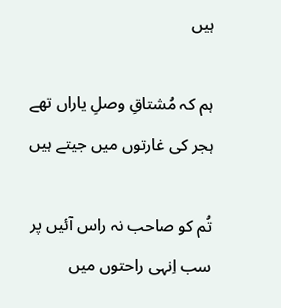ہیں

ہم کہ مُشتاقِ وصلِ یاراں تھے
ہجر کی غارتوں میں جیتے ہیں

تُم کو صاحب نہ راس آئیں پر
سب اِنہی راحتوں میں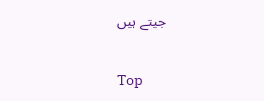جیتے ہیں

Top